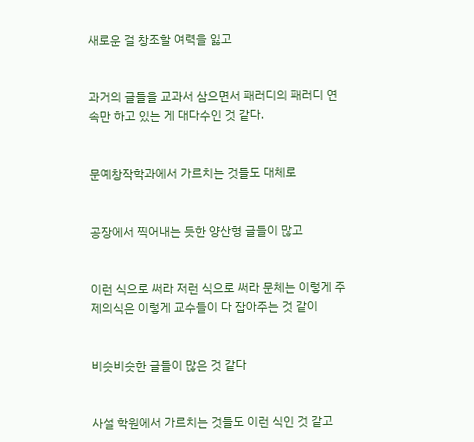새로운 걸 창조할 여력을 잃고


과거의 글들을 교과서 삼으면서 패러디의 패러디 연속만 하고 있는 게 대다수인 것 같다.


문예창작학과에서 가르치는 것들도 대체로


공장에서 찍어내는 듯한 양산형 글들이 많고


이런 식으로 써라 저런 식으로 써라 문체는 이렇게 주제의식은 이렇게 교수들이 다 잡아주는 것 같이


비슷비슷한 글들이 많은 것 같다


사설 학원에서 가르치는 것들도 이런 식인 것 같고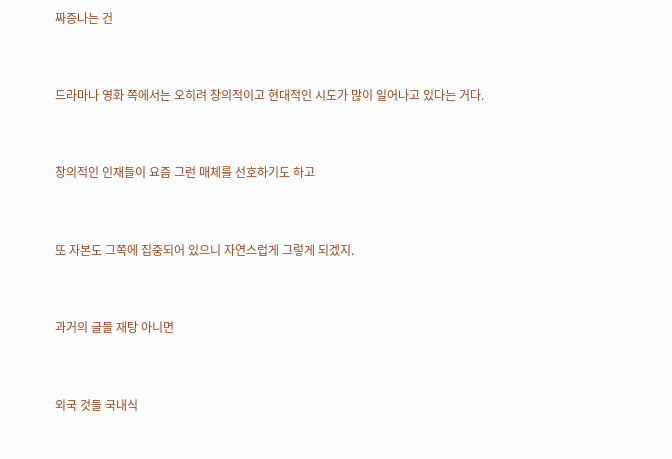짜증나는 건


드라마나 영화 쪽에서는 오히려 창의적이고 현대적인 시도가 많이 일어나고 있다는 거다.


창의적인 인재들이 요즘 그런 매체를 선호하기도 하고


또 자본도 그쪽에 집중되어 있으니 자연스럽게 그렇게 되겠지.


과거의 글들 재탕 아니면


외국 것들 국내식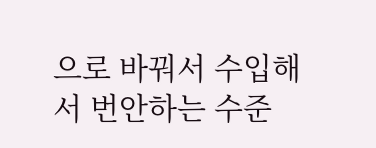으로 바꿔서 수입해서 번안하는 수준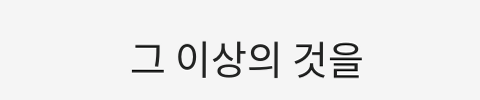그 이상의 것을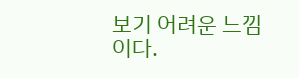보기 어려운 느낌이다.